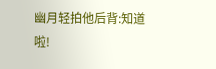幽月轻拍他后背:知道啦!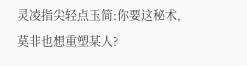灵凌指尖轻点玉简:你要这秘术,莫非也想重塑某人?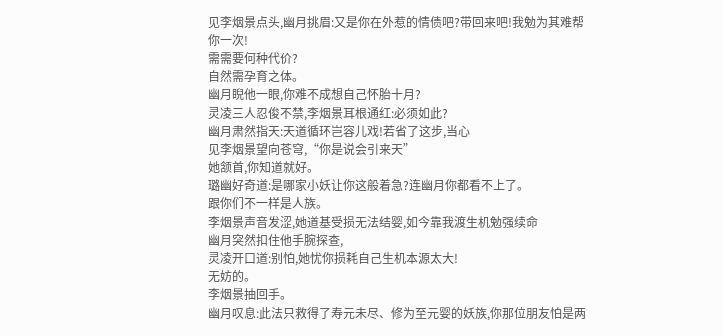见李烟景点头,幽月挑眉:又是你在外惹的情债吧?带回来吧!我勉为其难帮你一次!
需需要何种代价?
自然需孕育之体。
幽月睨他一眼,你难不成想自己怀胎十月?
灵凌三人忍俊不禁,李烟景耳根通红:必须如此?
幽月肃然指天:天道循环岂容儿戏!若省了这步,当心
见李烟景望向苍穹,“你是说会引来天”
她颔首,你知道就好。
璐幽好奇道:是哪家小妖让你这般着急?连幽月你都看不上了。
跟你们不一样是人族。
李烟景声音发涩,她道基受损无法结婴,如今靠我渡生机勉强续命
幽月突然扣住他手腕探查,
灵凌开口道:别怕,她忧你损耗自己生机本源太大!
无妨的。
李烟景抽回手。
幽月叹息:此法只救得了寿元未尽、修为至元婴的妖族,你那位朋友怕是两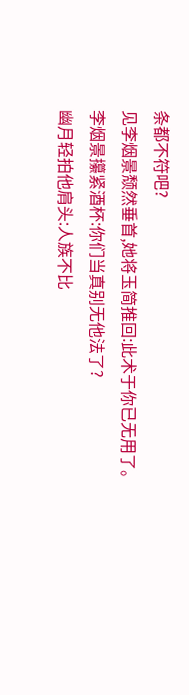条都不符吧?
见李烟景颓然垂首,她将玉简推回:此术于你已无用了。
李烟景攥紧酒杯:你们当真别无他法了?
幽月轻拍他肩头:人族不比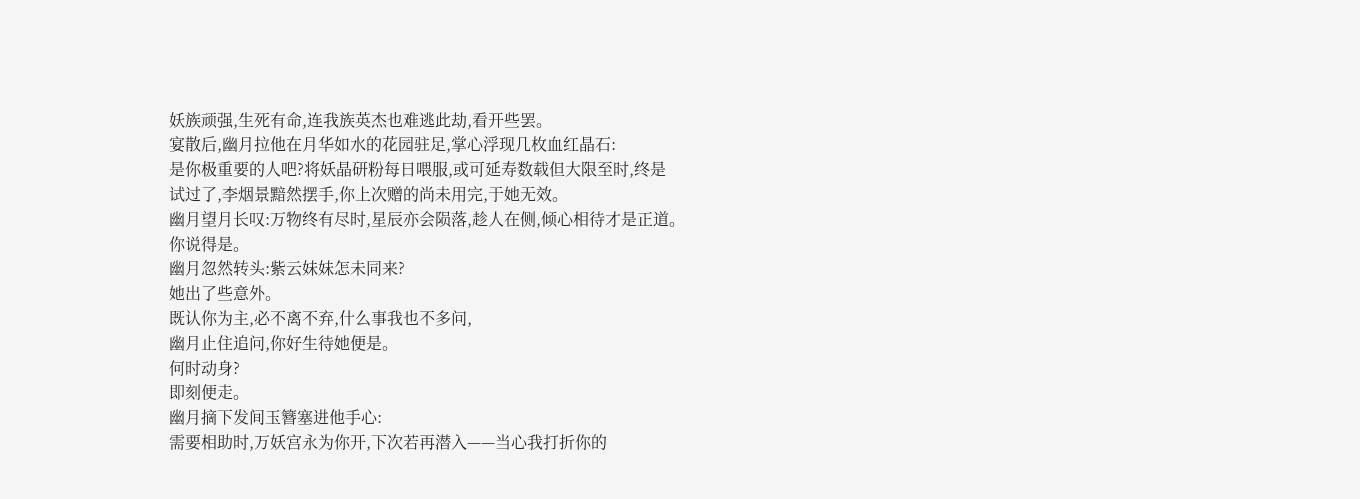妖族顽强,生死有命,连我族英杰也难逃此劫,看开些罢。
宴散后,幽月拉他在月华如水的花园驻足,掌心浮现几枚血红晶石:
是你极重要的人吧?将妖晶研粉每日喂服,或可延寿数载但大限至时,终是
试过了,李烟景黯然摆手,你上次赠的尚未用完,于她无效。
幽月望月长叹:万物终有尽时,星辰亦会陨落,趁人在侧,倾心相待才是正道。
你说得是。
幽月忽然转头:紫云妹妹怎未同来?
她出了些意外。
既认你为主,必不离不弃,什么事我也不多问,
幽月止住追问,你好生待她便是。
何时动身?
即刻便走。
幽月摘下发间玉簪塞进他手心:
需要相助时,万妖宫永为你开,下次若再潜入——当心我打折你的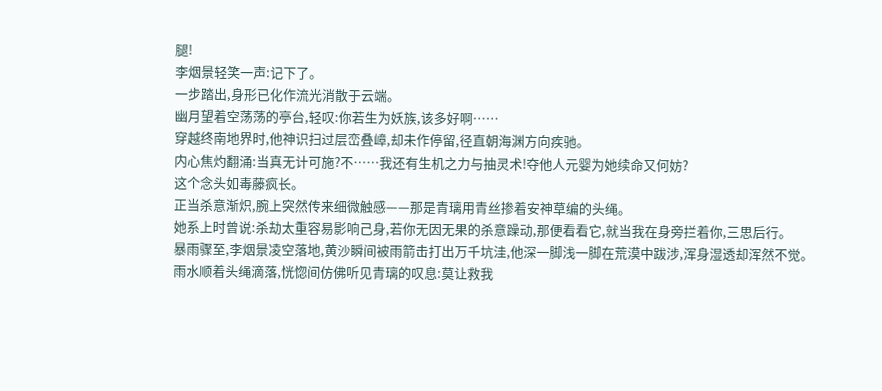腿!
李烟景轻笑一声:记下了。
一步踏出,身形已化作流光消散于云端。
幽月望着空荡荡的亭台,轻叹:你若生为妖族,该多好啊……
穿越终南地界时,他神识扫过层峦叠嶂,却未作停留,径直朝海渊方向疾驰。
内心焦灼翻涌:当真无计可施?不……我还有生机之力与抽灵术!夺他人元婴为她续命又何妨?
这个念头如毒藤疯长。
正当杀意渐炽,腕上突然传来细微触感——那是青璃用青丝掺着安神草编的头绳。
她系上时曾说:杀劫太重容易影响己身,若你无因无果的杀意躁动,那便看看它,就当我在身旁拦着你,三思后行。
暴雨骤至,李烟景凌空落地,黄沙瞬间被雨箭击打出万千坑洼,他深一脚浅一脚在荒漠中跋涉,浑身湿透却浑然不觉。
雨水顺着头绳滴落,恍惚间仿佛听见青璃的叹息:莫让救我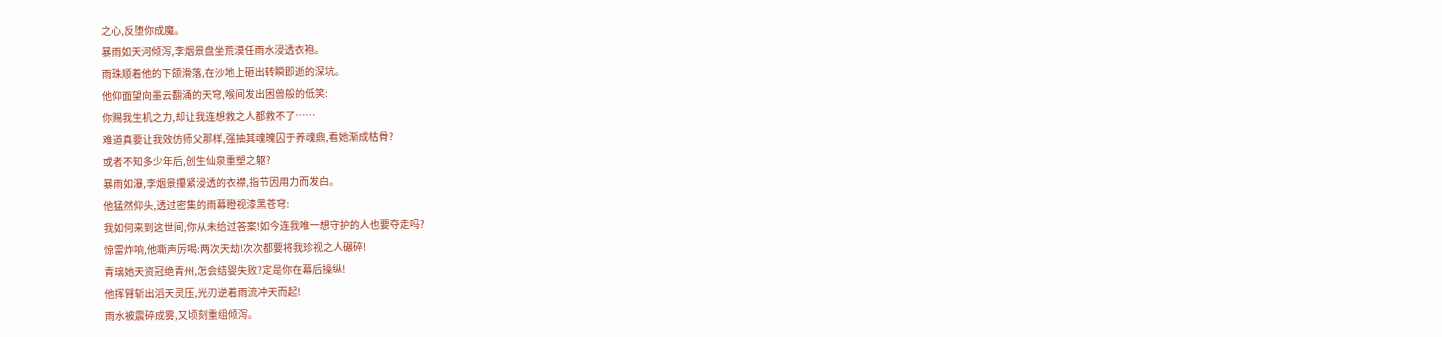之心,反堕你成魔。
暴雨如天河倾泻,李烟景盘坐荒漠任雨水浸透衣袍。
雨珠顺着他的下颌滑落,在沙地上砸出转瞬即逝的深坑。
他仰面望向墨云翻涌的天穹,喉间发出困兽般的低笑:
你赐我生机之力,却让我连想救之人都救不了……
难道真要让我效仿师父那样,强抽其魂魄囚于养魂鼎,看她渐成枯骨?
或者不知多少年后,创生仙泉重塑之躯?
暴雨如瀑,李烟景攥紧浸透的衣襟,指节因用力而发白。
他猛然仰头,透过密集的雨幕瞪视漆黑苍穹:
我如何来到这世间,你从未给过答案!如今连我唯一想守护的人也要夺走吗?
惊雷炸响,他嘶声厉喝:两次天劫!次次都要将我珍视之人碾碎!
青璃她天资冠绝青州,怎会结婴失败?定是你在幕后操纵!
他挥臂斩出滔天灵压,光刃逆着雨流冲天而起!
雨水被震碎成雾,又顷刻重组倾泻。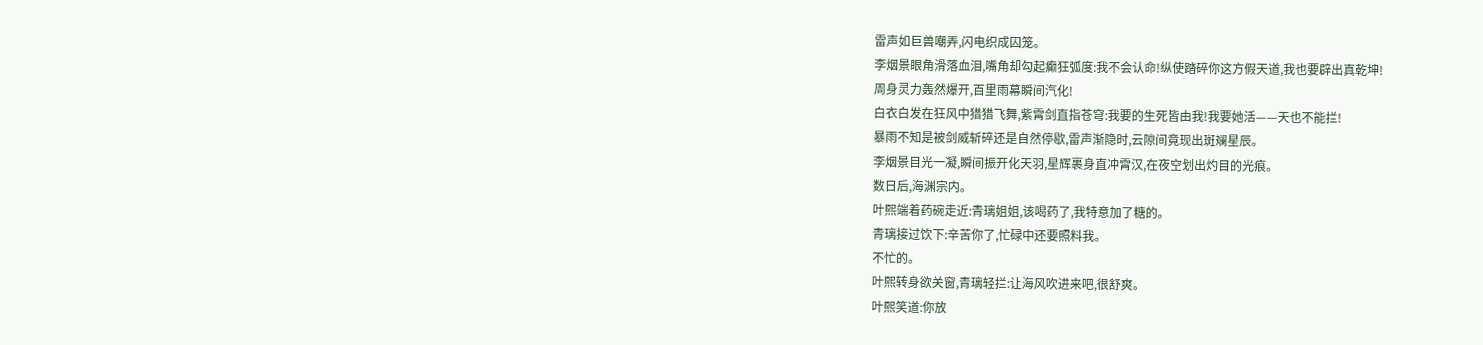雷声如巨兽嘲弄,闪电织成囚笼。
李烟景眼角滑落血泪,嘴角却勾起癫狂弧度:我不会认命!纵使踏碎你这方假天道,我也要辟出真乾坤!
周身灵力轰然爆开,百里雨幕瞬间汽化!
白衣白发在狂风中猎猎飞舞,紫霄剑直指苍穹:我要的生死皆由我!我要她活——天也不能拦!
暴雨不知是被剑威斩碎还是自然停歇,雷声渐隐时,云隙间竟现出斑斓星辰。
李烟景目光一凝,瞬间振开化天羽,星辉裹身直冲霄汉,在夜空划出灼目的光痕。
数日后,海渊宗内。
叶熙端着药碗走近:青璃姐姐,该喝药了,我特意加了糖的。
青璃接过饮下:辛苦你了,忙碌中还要照料我。
不忙的。
叶熙转身欲关窗,青璃轻拦:让海风吹进来吧,很舒爽。
叶熙笑道:你放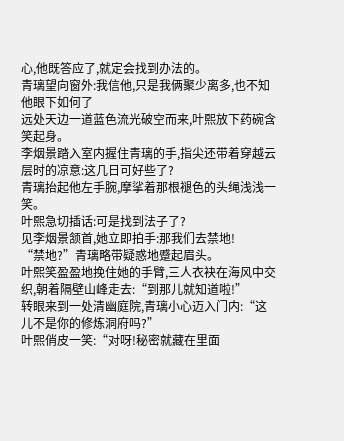心,他既答应了,就定会找到办法的。
青璃望向窗外:我信他,只是我俩聚少离多,也不知他眼下如何了
远处天边一道蓝色流光破空而来,叶熙放下药碗含笑起身。
李烟景踏入室内握住青璃的手,指尖还带着穿越云层时的凉意:这几日可好些了?
青璃抬起他左手腕,摩挲着那根褪色的头绳浅浅一笑。
叶熙急切插话:可是找到法子了?
见李烟景颔首,她立即拍手:那我们去禁地!
“禁地?”青璃略带疑惑地蹙起眉头。
叶熙笑盈盈地挽住她的手臂,三人衣袂在海风中交织,朝着隔壁山峰走去:“到那儿就知道啦!”
转眼来到一处清幽庭院,青璃小心迈入门内:“这儿不是你的修炼洞府吗?”
叶熙俏皮一笑:“对呀!秘密就藏在里面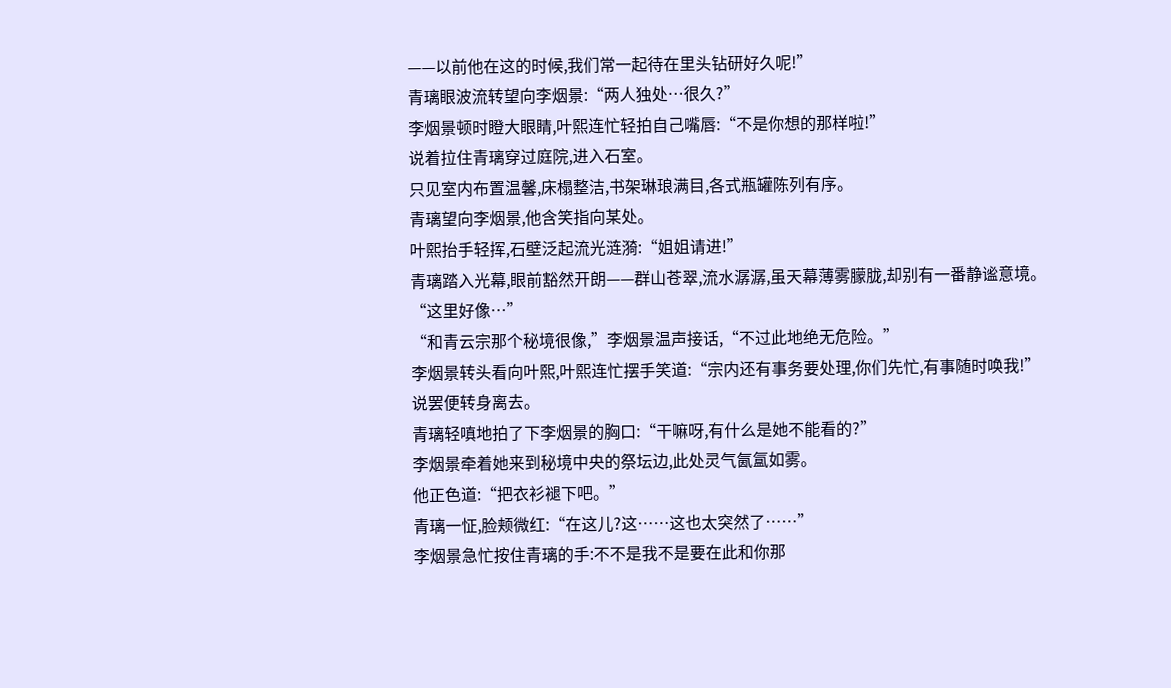——以前他在这的时候,我们常一起待在里头钻研好久呢!”
青璃眼波流转望向李烟景:“两人独处…很久?”
李烟景顿时瞪大眼睛,叶熙连忙轻拍自己嘴唇:“不是你想的那样啦!”
说着拉住青璃穿过庭院,进入石室。
只见室内布置温馨,床榻整洁,书架琳琅满目,各式瓶罐陈列有序。
青璃望向李烟景,他含笑指向某处。
叶熙抬手轻挥,石壁泛起流光涟漪:“姐姐请进!”
青璃踏入光幕,眼前豁然开朗——群山苍翠,流水潺潺,虽天幕薄雾朦胧,却别有一番静谧意境。
“这里好像…”
“和青云宗那个秘境很像,”李烟景温声接话,“不过此地绝无危险。”
李烟景转头看向叶熙,叶熙连忙摆手笑道:“宗内还有事务要处理,你们先忙,有事随时唤我!”
说罢便转身离去。
青璃轻嗔地拍了下李烟景的胸口:“干嘛呀,有什么是她不能看的?”
李烟景牵着她来到秘境中央的祭坛边,此处灵气氤氲如雾。
他正色道:“把衣衫褪下吧。”
青璃一怔,脸颊微红:“在这儿?这……这也太突然了……”
李烟景急忙按住青璃的手:不不是我不是要在此和你那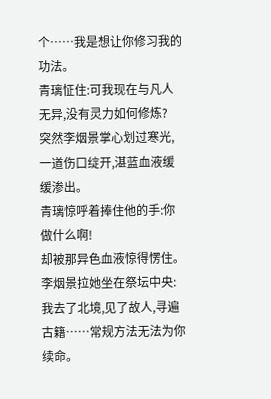个……我是想让你修习我的功法。
青璃怔住:可我现在与凡人无异,没有灵力如何修炼?
突然李烟景掌心划过寒光,一道伤口绽开,湛蓝血液缓缓渗出。
青璃惊呼着捧住他的手:你做什么啊!
却被那异色血液惊得愣住。
李烟景拉她坐在祭坛中央:我去了北境,见了故人,寻遍古籍……常规方法无法为你续命。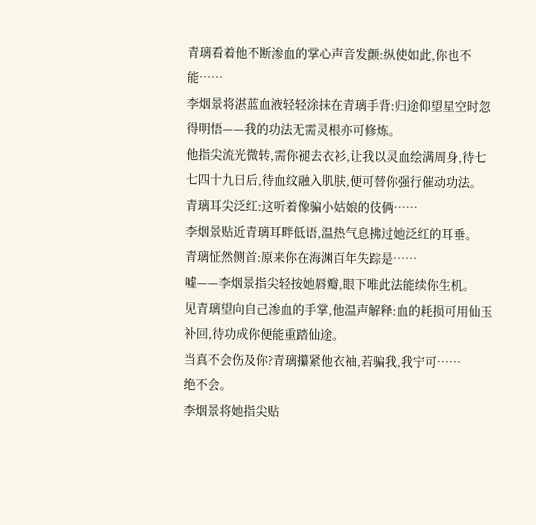青璃看着他不断渗血的掌心声音发颤:纵使如此,你也不能……
李烟景将湛蓝血液轻轻涂抹在青璃手背:归途仰望星空时忽得明悟——我的功法无需灵根亦可修炼。
他指尖流光微转,需你褪去衣衫,让我以灵血绘满周身,待七七四十九日后,待血纹融入肌肤,便可替你强行催动功法。
青璃耳尖泛红:这听着像骗小姑娘的伎俩……
李烟景贴近青璃耳畔低语,温热气息拂过她泛红的耳垂。
青璃怔然侧首:原来你在海渊百年失踪是……
嘘——李烟景指尖轻按她唇瓣,眼下唯此法能续你生机。
见青璃望向自己渗血的手掌,他温声解释:血的耗损可用仙玉补回,待功成你便能重踏仙途。
当真不会伤及你?青璃攥紧他衣袖,若骗我,我宁可……
绝不会。
李烟景将她指尖贴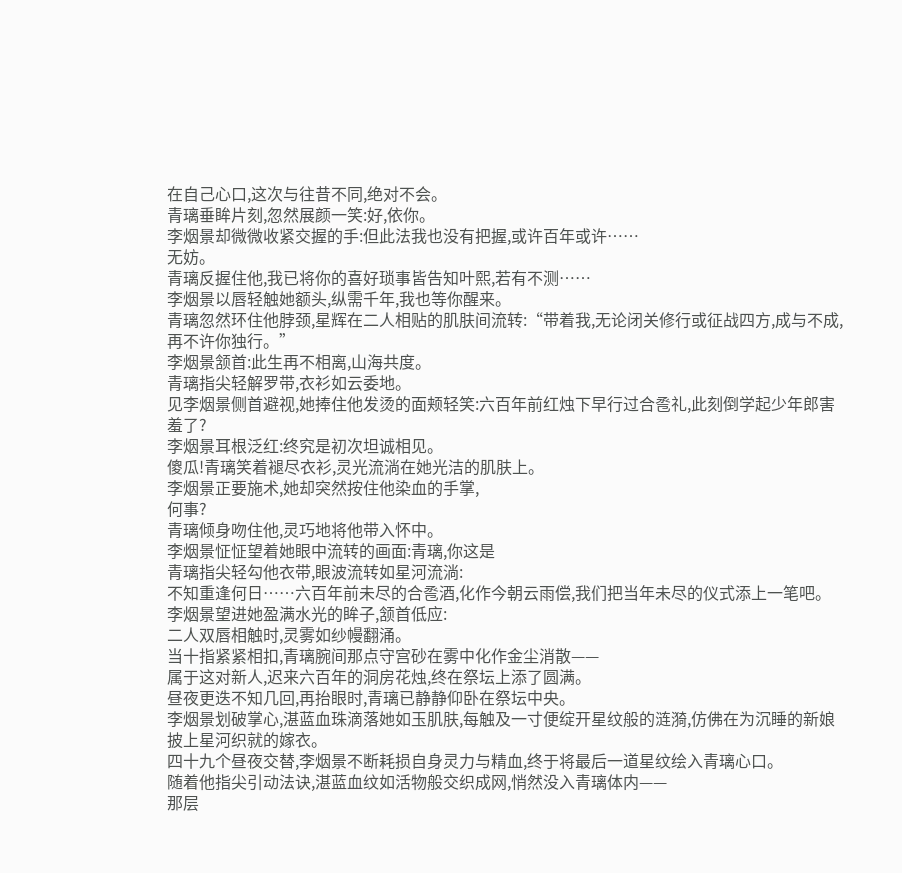在自己心口,这次与往昔不同,绝对不会。
青璃垂眸片刻,忽然展颜一笑:好,依你。
李烟景却微微收紧交握的手:但此法我也没有把握,或许百年或许……
无妨。
青璃反握住他,我已将你的喜好琐事皆告知叶熙,若有不测……
李烟景以唇轻触她额头,纵需千年,我也等你醒来。
青璃忽然环住他脖颈,星辉在二人相贴的肌肤间流转:“带着我,无论闭关修行或征战四方,成与不成,再不许你独行。”
李烟景颔首:此生再不相离,山海共度。
青璃指尖轻解罗带,衣衫如云委地。
见李烟景侧首避视,她捧住他发烫的面颊轻笑:六百年前红烛下早行过合卺礼,此刻倒学起少年郎害羞了?
李烟景耳根泛红:终究是初次坦诚相见。
傻瓜!青璃笑着褪尽衣衫,灵光流淌在她光洁的肌肤上。
李烟景正要施术,她却突然按住他染血的手掌,
何事?
青璃倾身吻住他,灵巧地将他带入怀中。
李烟景怔怔望着她眼中流转的画面:青璃,你这是
青璃指尖轻勾他衣带,眼波流转如星河流淌:
不知重逢何日……六百年前未尽的合卺酒,化作今朝云雨偿,我们把当年未尽的仪式添上一笔吧。
李烟景望进她盈满水光的眸子,颔首低应:
二人双唇相触时,灵雾如纱幔翻涌。
当十指紧紧相扣,青璃腕间那点守宫砂在雾中化作金尘消散——
属于这对新人,迟来六百年的洞房花烛,终在祭坛上添了圆满。
昼夜更迭不知几回,再抬眼时,青璃已静静仰卧在祭坛中央。
李烟景划破掌心,湛蓝血珠滴落她如玉肌肤,每触及一寸便绽开星纹般的涟漪,仿佛在为沉睡的新娘披上星河织就的嫁衣。
四十九个昼夜交替,李烟景不断耗损自身灵力与精血,终于将最后一道星纹绘入青璃心口。
随着他指尖引动法诀,湛蓝血纹如活物般交织成网,悄然没入青璃体内——
那层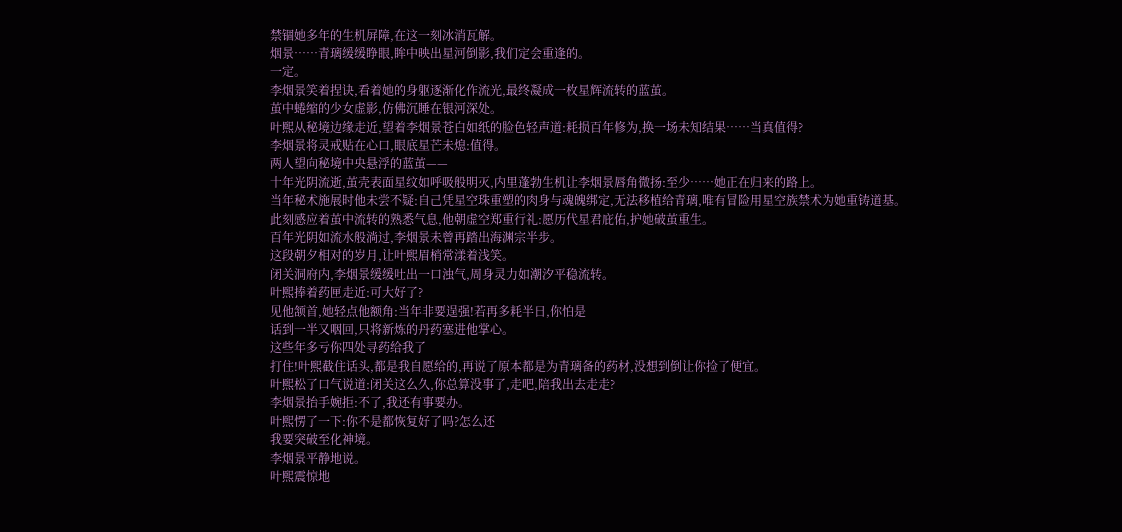禁锢她多年的生机屏障,在这一刻冰消瓦解。
烟景……青璃缓缓睁眼,眸中映出星河倒影,我们定会重逢的。
一定。
李烟景笑着捏诀,看着她的身躯逐渐化作流光,最终凝成一枚星辉流转的蓝茧。
茧中蜷缩的少女虚影,仿佛沉睡在银河深处。
叶熙从秘境边缘走近,望着李烟景苍白如纸的脸色轻声道:耗损百年修为,换一场未知结果……当真值得?
李烟景将灵戒贴在心口,眼底星芒未熄:值得。
两人望向秘境中央悬浮的蓝茧——
十年光阴流逝,茧壳表面星纹如呼吸般明灭,内里蓬勃生机让李烟景唇角微扬:至少……她正在归来的路上。
当年秘术施展时他未尝不疑:自己凭星空珠重塑的肉身与魂魄绑定,无法移植给青璃,唯有冒险用星空族禁术为她重铸道基。
此刻感应着茧中流转的熟悉气息,他朝虚空郑重行礼:愿历代星君庇佑,护她破茧重生。
百年光阴如流水般淌过,李烟景未曾再踏出海渊宗半步。
这段朝夕相对的岁月,让叶熙眉梢常漾着浅笑。
闭关洞府内,李烟景缓缓吐出一口浊气,周身灵力如潮汐平稳流转。
叶熙捧着药匣走近:可大好了?
见他颔首,她轻点他额角:当年非要逞强!若再多耗半日,你怕是
话到一半又咽回,只将新炼的丹药塞进他掌心。
这些年多亏你四处寻药给我了
打住!叶熙截住话头,都是我自愿给的,再说了原本都是为青璃备的药材,没想到倒让你捡了便宜。
叶熙松了口气说道:闭关这么久,你总算没事了,走吧,陪我出去走走?
李烟景抬手婉拒:不了,我还有事要办。
叶熙愣了一下:你不是都恢复好了吗?怎么还
我要突破至化神境。
李烟景平静地说。
叶熙震惊地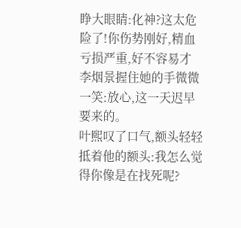睁大眼睛:化神?这太危险了!你伤势刚好,精血亏损严重,好不容易才
李烟景握住她的手微微一笑:放心,这一天迟早要来的。
叶熙叹了口气,额头轻轻抵着他的额头:我怎么觉得你像是在找死呢?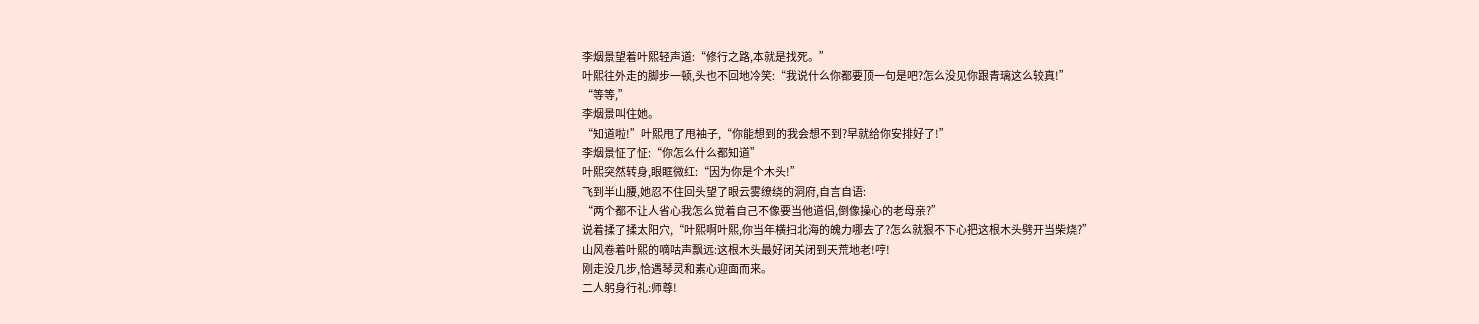李烟景望着叶熙轻声道:“修行之路,本就是找死。”
叶熙往外走的脚步一顿,头也不回地冷笑:“我说什么你都要顶一句是吧?怎么没见你跟青璃这么较真!”
“等等,”
李烟景叫住她。
“知道啦!”叶熙甩了甩袖子,“你能想到的我会想不到?早就给你安排好了!”
李烟景怔了怔:“你怎么什么都知道”
叶熙突然转身,眼眶微红:“因为你是个木头!”
飞到半山腰,她忍不住回头望了眼云雾缭绕的洞府,自言自语:
“两个都不让人省心我怎么觉着自己不像要当他道侣,倒像操心的老母亲?”
说着揉了揉太阳穴,“叶熙啊叶熙,你当年横扫北海的魄力哪去了?怎么就狠不下心把这根木头劈开当柴烧?”
山风卷着叶熙的嘀咕声飘远:这根木头最好闭关闭到天荒地老!哼!
刚走没几步,恰遇琴灵和素心迎面而来。
二人躬身行礼:师尊!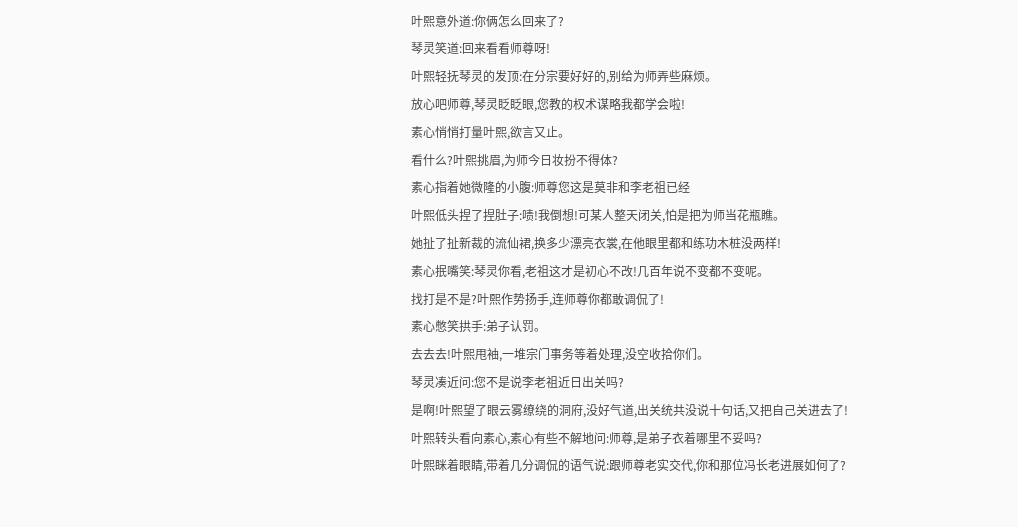叶熙意外道:你俩怎么回来了?
琴灵笑道:回来看看师尊呀!
叶熙轻抚琴灵的发顶:在分宗要好好的,别给为师弄些麻烦。
放心吧师尊,琴灵眨眨眼,您教的权术谋略我都学会啦!
素心悄悄打量叶熙,欲言又止。
看什么?叶熙挑眉,为师今日妆扮不得体?
素心指着她微隆的小腹:师尊您这是莫非和李老祖已经
叶熙低头捏了捏肚子:啧!我倒想!可某人整天闭关,怕是把为师当花瓶瞧。
她扯了扯新裁的流仙裙,换多少漂亮衣裳,在他眼里都和练功木桩没两样!
素心抿嘴笑:琴灵你看,老祖这才是初心不改!几百年说不变都不变呢。
找打是不是?叶熙作势扬手,连师尊你都敢调侃了!
素心憋笑拱手:弟子认罚。
去去去!叶熙甩袖,一堆宗门事务等着处理,没空收拾你们。
琴灵凑近问:您不是说李老祖近日出关吗?
是啊!叶熙望了眼云雾缭绕的洞府,没好气道,出关统共没说十句话,又把自己关进去了!
叶熙转头看向素心,素心有些不解地问:师尊,是弟子衣着哪里不妥吗?
叶熙眯着眼睛,带着几分调侃的语气说:跟师尊老实交代,你和那位冯长老进展如何了?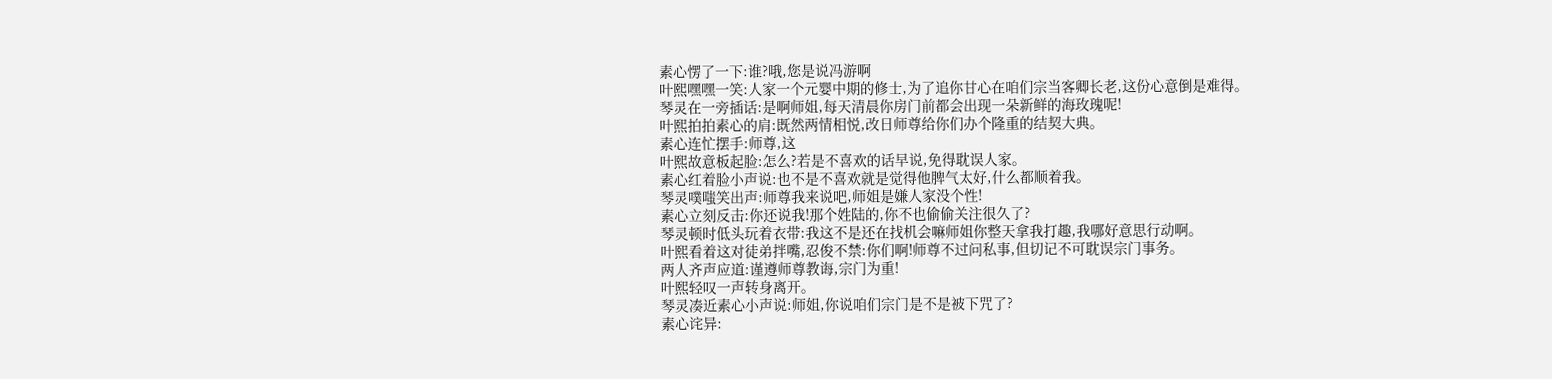素心愣了一下:谁?哦,您是说冯游啊
叶熙嘿嘿一笑:人家一个元婴中期的修士,为了追你甘心在咱们宗当客卿长老,这份心意倒是难得。
琴灵在一旁插话:是啊师姐,每天清晨你房门前都会出现一朵新鲜的海玫瑰呢!
叶熙拍拍素心的肩:既然两情相悦,改日师尊给你们办个隆重的结契大典。
素心连忙摆手:师尊,这
叶熙故意板起脸:怎么?若是不喜欢的话早说,免得耽误人家。
素心红着脸小声说:也不是不喜欢就是觉得他脾气太好,什么都顺着我。
琴灵噗嗤笑出声:师尊我来说吧,师姐是嫌人家没个性!
素心立刻反击:你还说我!那个姓陆的,你不也偷偷关注很久了?
琴灵顿时低头玩着衣带:我这不是还在找机会嘛师姐你整天拿我打趣,我哪好意思行动啊。
叶熙看着这对徒弟拌嘴,忍俊不禁:你们啊!师尊不过问私事,但切记不可耽误宗门事务。
两人齐声应道:谨遵师尊教诲,宗门为重!
叶熙轻叹一声转身离开。
琴灵凑近素心小声说:师姐,你说咱们宗门是不是被下咒了?
素心诧异: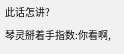此话怎讲?
琴灵掰着手指数:你看啊,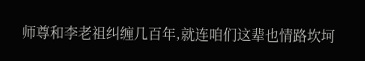师尊和李老祖纠缠几百年,就连咱们这辈也情路坎坷